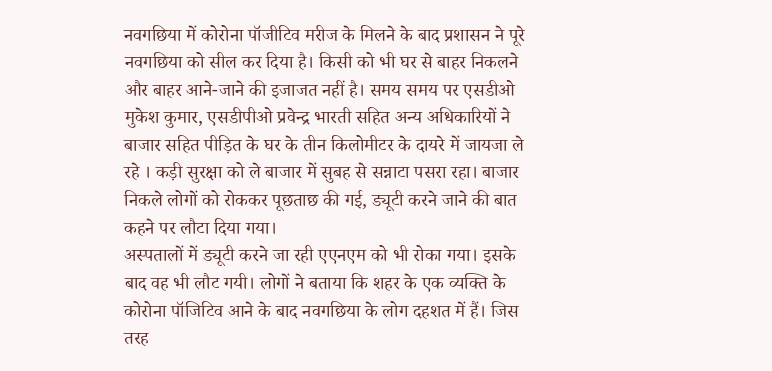नवगछिया में कोरोना पॉजीटिव मरीज के मिलने के बाद प्रशासन ने पूरे नवगछिया को सील कर दिया है। किसी को भी घर से बाहर निकलने और बाहर आने-जाने की इजाजत नहीं है। समय समय पर एसडीओ मुकेश कुमार, एसडीपीओ प्रवेन्द्र भारती सहित अन्य अधिकारियों ने बाजार सहित पीड़ित के घर के तीन किलोमीटर के दायरे में जायजा ले रहे । कड़ी सुरक्षा को ले बाजार में सुबह से सन्नाटा पसरा रहा। बाजार निकले लोगों को रोककर पूछताछ की गई, ड्यूटी करने जाने की बात कहने पर लौटा दिया गया।
अस्पतालों में ड्यूटी करने जा रही एएनएम को भी रोका गया। इसके बाद वह भी लौट गयी। लोगों ने बताया कि शहर के एक व्यक्ति के कोरोना पॉजिटिव आने के बाद नवगछिया के लोग दहशत में हैं। जिस तरह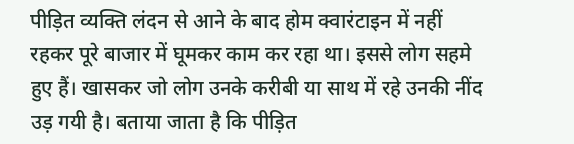पीड़ित व्यक्ति लंदन से आने के बाद होम क्वारंटाइन में नहीं रहकर पूरे बाजार में घूमकर काम कर रहा था। इससे लोग सहमे हुए हैं। खासकर जो लोग उनके करीबी या साथ में रहे उनकी नींद उड़ गयी है। बताया जाता है कि पीड़ित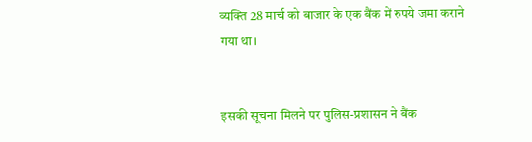व्यक्ति 28 मार्च को बाजार के एक बैंक में रुपये जमा कराने गया था।


इसकी सूचना मिलने पर पुलिस-प्रशासन ने बैंक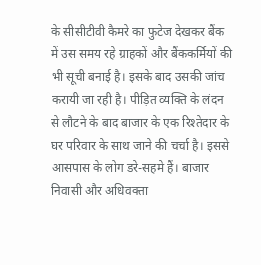के सीसीटीवी कैमरे का फुटेज देखकर बैंक में उस समय रहे ग्राहकों और बैंककर्मियों की भी सूची बनाई है। इसके बाद उसकी जांच करायी जा रही है। पीड़ित व्यक्ति के लंदन से लौटने के बाद बाजार के एक रिश्तेदार के घर परिवार के साथ जाने की चर्चा है। इससे आसपास के लोग डरे-सहमे हैं। बाजार निवासी और अधिवक्ता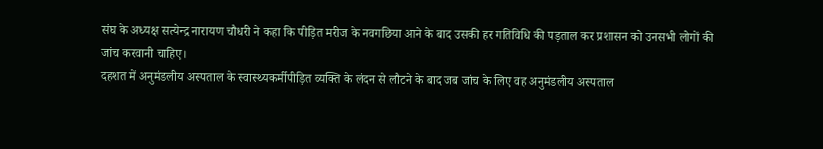संघ के अध्यक्ष सत्येन्द्र नारायण चौधरी ने कहा कि पीड़ित मरीज के नवगछिया आने के बाद उसकी हर गतिविधि की पड़ताल कर प्रशासन को उनसभी लोगों की जांच करवानी चाहिए।
दहशत में अनुमंडलीय अस्पताल के स्वास्थ्यकर्मीपीड़ित व्यक्ति के लंदन से लौटने के बाद जब जांच के लिए वह अनुमंडलीय अस्पताल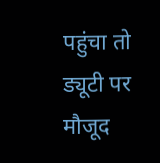पहुंचा तो ड्यूटी पर मौजूद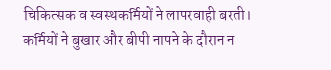चिकित्सक व स्वस्थकर्मियों ने लापरवाही बरती। कर्मियों ने बुखार और बीपी नापने के दौरान न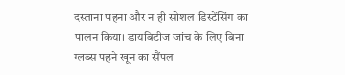दस्ताना पहना और न ही सोशल डिस्टेंसिंग का पालन किया। डायबिटीज जांच के लिए बिना ग्लब्स पहने खून का सैंपल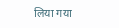लिया गया